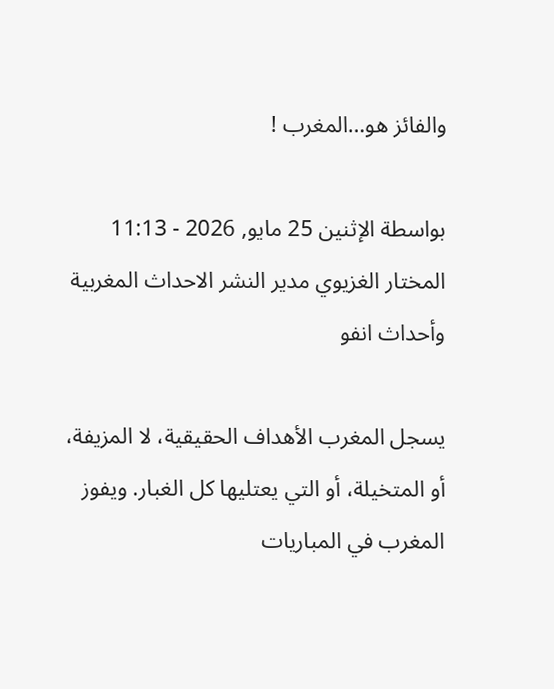والفائز هو…المغرب !

بواسطة الإثنين 25 مايو, 2026 - 11:13
المختار الغزيوي مدير النشر الاحداث المغربية وأحداث انفو

يسجل المغرب الأهداف الحقيقية، لا المزيفة، أو المتخيلة، أو التي يعتليها كل الغبار. ويفوز المغرب في المباريات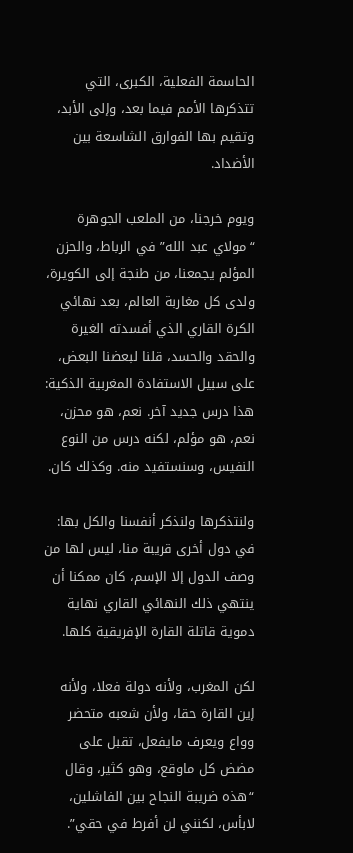الحاسمة الفعلية، الكبرى، التي تتذكرها الأمم فيما بعد، وإلى الأبد، وتقيم بها الفوارق الشاسعة بين الأضداد.

ويوم خرجنا، من الملعب الجوهرة “مولاي عبد الله” في الرباط، والحزن المؤلم يجمعنا، من طنجة إلى الكويرة، ولدى كل مغاربة العالم، بعد نهائي الكرة القاري الذي أفسدته الغيرة والحقد والحسد، قلنا لبعضنا البعض، على سبيل الاستفادة المغربية الذكية: هذا درس جديد آخر. نعم، هو محزن، نعم، هو مؤلم، لكنه درس من النوع النفيس، وسنستفيد منه. وكذلك كان.

ولنتذكرها ولنذكر أنفسنا والكل بها: في دول أخرى قريبة منا، ليس لها من وصف الدول إلا الإسم، كان ممكنا أن ينتهي ذلك النهائي القاري نهاية دموية قاتلة القارة الإفريقية كلها.

لكن المغرب، ولأنه دولة فعلا، ولأنه إين القارة حقا، ولأن شعبه متحضر وواع ويعرف مايفعل، تقبل على مضض كل ماوقع، وهو كثير، وقال “هذه ضريبة النجاح بين الفاشلين، لابأس، لكنني لن أفرط في حقي”.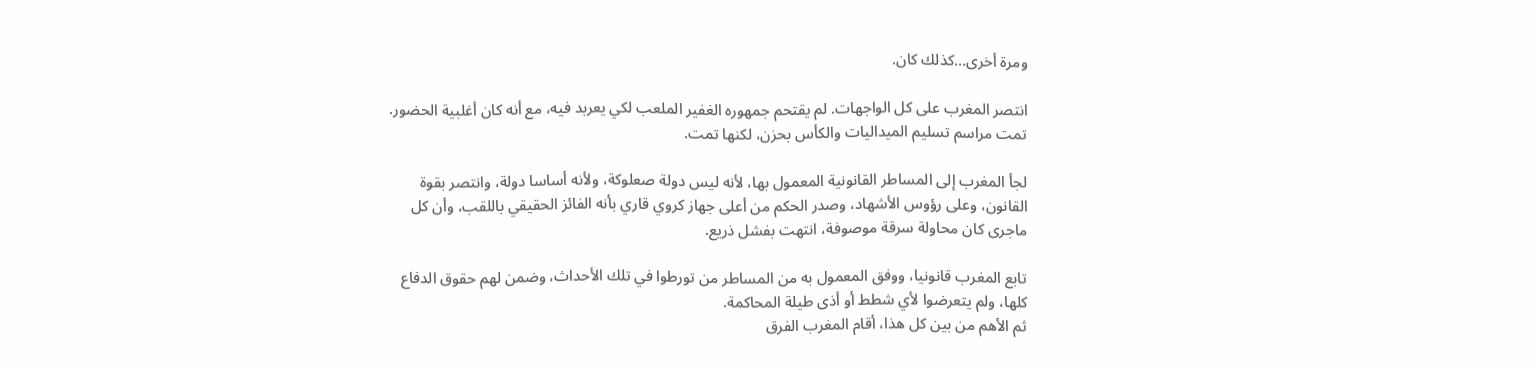ومرة أخرى…كذلك كان.

انتصر المغرب على كل الواجهات. لم يقتحم جمهوره الغفير الملعب لكي يعربد فيه، مع أنه كان أغلبية الحضور. تمت مراسم تسليم الميداليات والكأس بحزن، لكنها تمت.

لجأ المغرب إلى المساطر القانونية المعمول بها، لأنه ليس دولة صعلوكة، ولأنه أساسا دولة، وانتصر بقوة القانون، وعلى رؤوس الأشهاد، وصدر الحكم من أعلى جهاز كروي قاري بأنه الفائز الحقيقي باللقب، وأن كل ماجرى كان محاولة سرقة موصوفة، انتهت بفشل ذريع.

تابع المغرب قانونيا، ووفق المعمول به من المساطر من تورطوا في تلك الأحداث، وضمن لهم حقوق الدفاع كلها، ولم يتعرضوا لأي شطط أو أذى طيلة المحاكمة.
ثم الأهم من بين كل هذا، أقام المغرب الفرق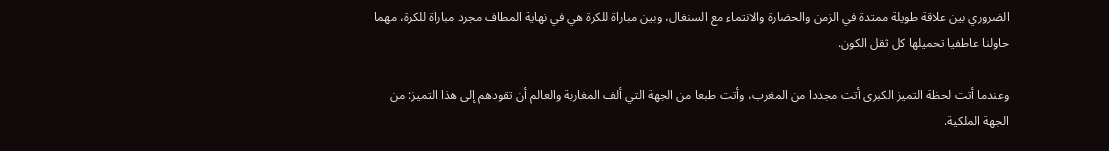الضروري بين علاقة طويلة ممتدة في الزمن والحضارة والانتماء مع السنغال، وبين مباراة للكرة هي في نهاية المطاف مجرد مباراة للكرة، مهما حاولنا عاطفيا تحميلها كل ثقل الكون.

وعندما أتت لحظة التميز الكبرى أتت مجددا من المغرب، وأتت طبعا من الجهة التي ألف المغاربة والعالم أن تقودهم إلى هذا التميز: من الجهة الملكية.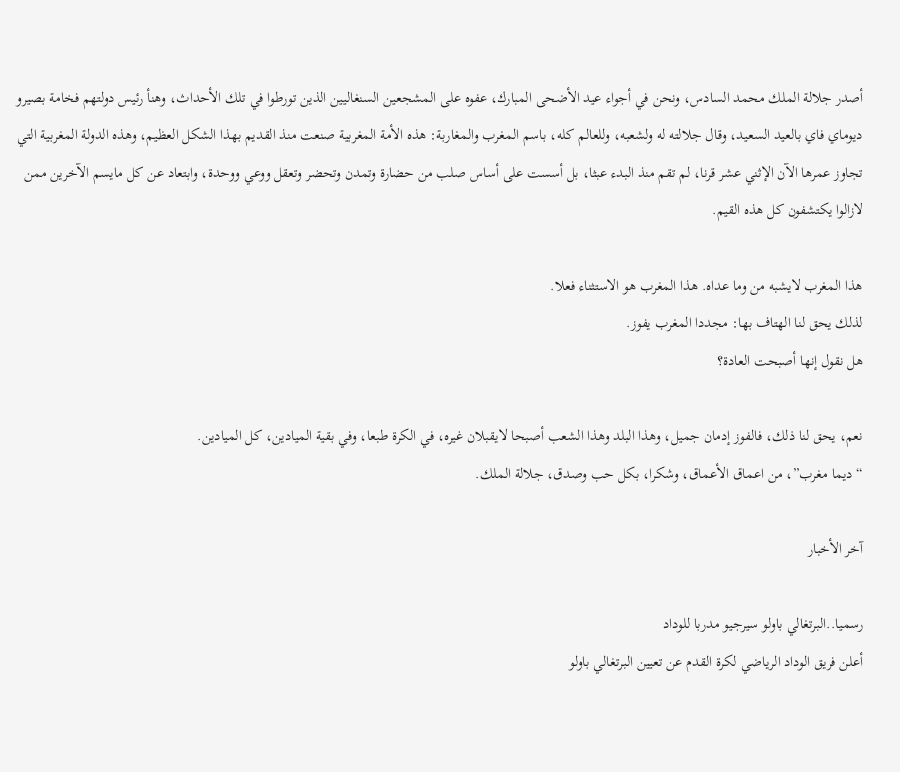أصدر جلالة الملك محمد السادس، ونحن في أجواء عيد الأضحى المبارك، عفوه على المشجعين السنغاليين الذين تورطوا في تلك الأحداث، وهنأ رئيس دولتهم فخامة بصيرو ديوماي فاي بالعيد السعيد، وقال جلالته له ولشعبه، وللعالم كله، باسم المغرب والمغاربة: هذه الأمة المغربية صنعت منذ القديم بهذا الشكل العظيم، وهذه الدولة المغربية التي تجاوز عمرها الآن الإثني عشر قرنا، لم تقم منذ البدء عبثا، بل أسست على أساس صلب من حضارة وتمدن وتحضر وتعقل ووعي ووحدة، وابتعاد عن كل مايسم الآخرين ممن لازالوا يكتشفون كل هذه القيم.

هذا المغرب لايشبه من وما عداه. هذا المغرب هو الاستثناء فعلا.
لذلك يحق لنا الهتاف بها: مجددا المغرب يفوز.
هل نقول إنها أصبحت العادة؟

نعم، يحق لنا ذلك، فالفوز إدمان جميل، وهذا البلد وهذا الشعب أصبحا لايقبلان غيره، في الكرة طبعا، وفي بقية الميادين، كل الميادين.
“ديما مغرب”، من اعماق الأعماق، وشكرا، بكل حب وصدق، جلالة الملك.

آخر الأخبار

رسميا..البرتغالي باولو سيرجيو مدربا للوداد
أعلن فريق الوداد الرياضي لكرة القدم عن تعيين البرتغالي باولو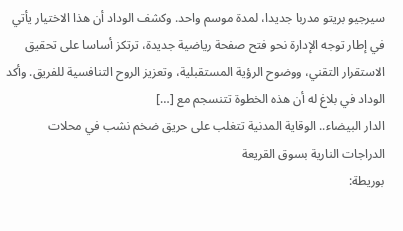سيرجيو بريتو مدربا جديدا، لمدة موسم واحد. وكشف الوداد أن هذا الاختيار يأتي في إطار توجه الإدارة نحو فتح صفحة رياضية جديدة، ترتكز أساسا على تحقيق الاستقرار التقني، ووضوح الرؤية المستقبلية، وتعزيز الروح التنافسية للفريق. وأكد الوداد في بلاغ له أن هذه الخطوة تتنسجم مع […]
الدار البيضاء.. الوقاية المدنية تتغلب على حريق ضخم نشب في محلات الدراجات النارية بسوق القريعة
بوريطة: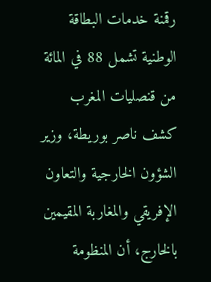رقمنة خدمات البطاقة الوطنية تشمل 88 في المائة من قنصليات المغرب
كشف ناصر بوريطة، وزير الشؤون الخارجية والتعاون الإفريقي والمغاربة المقيمين بالخارج، أن المنظومة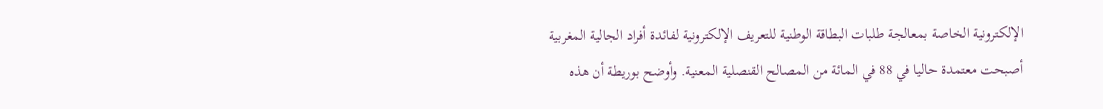الإلكترونية الخاصة بمعالجة طلبات البطاقة الوطنية للتعريف الإلكترونية لفائدة أفراد الجالية المغربية أصبحت معتمدة حاليا في 88 في المائة من المصالح القنصلية المعنية. وأوضح بوريطة أن هذه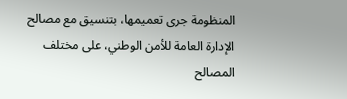المنظومة جرى تعميمها، بتنسيق مع مصالح الإدارة العامة للأمن الوطني، على مختلف المصالح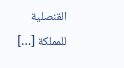القنصلية للمملكة […]